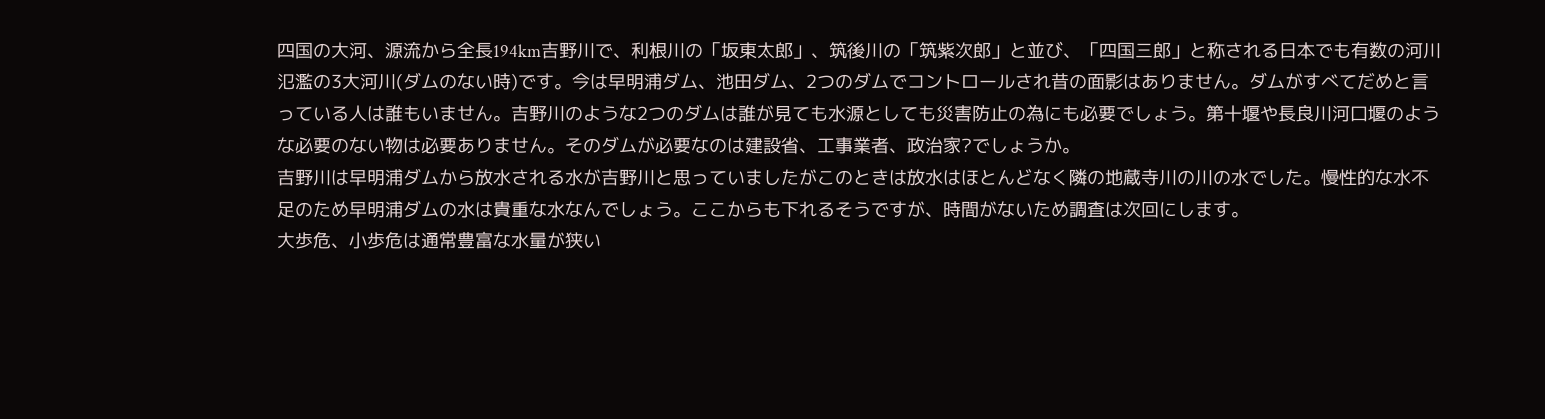四国の大河、源流から全長194km吉野川で、利根川の「坂東太郎」、筑後川の「筑紫次郎」と並び、「四国三郎」と称される日本でも有数の河川氾濫の3大河川(ダムのない時)です。今は早明浦ダム、池田ダム、2つのダムでコントロールされ昔の面影はありません。ダムがすべてだめと言っている人は誰もいません。吉野川のような2つのダムは誰が見ても水源としても災害防止の為にも必要でしょう。第十堰や長良川河口堰のような必要のない物は必要ありません。そのダムが必要なのは建設省、工事業者、政治家?でしょうか。
吉野川は早明浦ダムから放水される水が吉野川と思っていましたがこのときは放水はほとんどなく隣の地蔵寺川の川の水でした。慢性的な水不足のため早明浦ダムの水は貴重な水なんでしょう。ここからも下れるそうですが、時間がないため調査は次回にします。
大歩危、小歩危は通常豊富な水量が狭い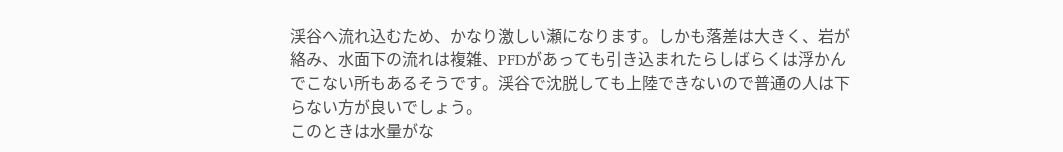渓谷へ流れ込むため、かなり激しい瀬になります。しかも落差は大きく、岩が絡み、水面下の流れは複雑、PFDがあっても引き込まれたらしばらくは浮かんでこない所もあるそうです。渓谷で沈脱しても上陸できないので普通の人は下らない方が良いでしょう。
このときは水量がな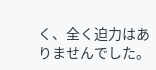く、全く迫力はありませんでした。